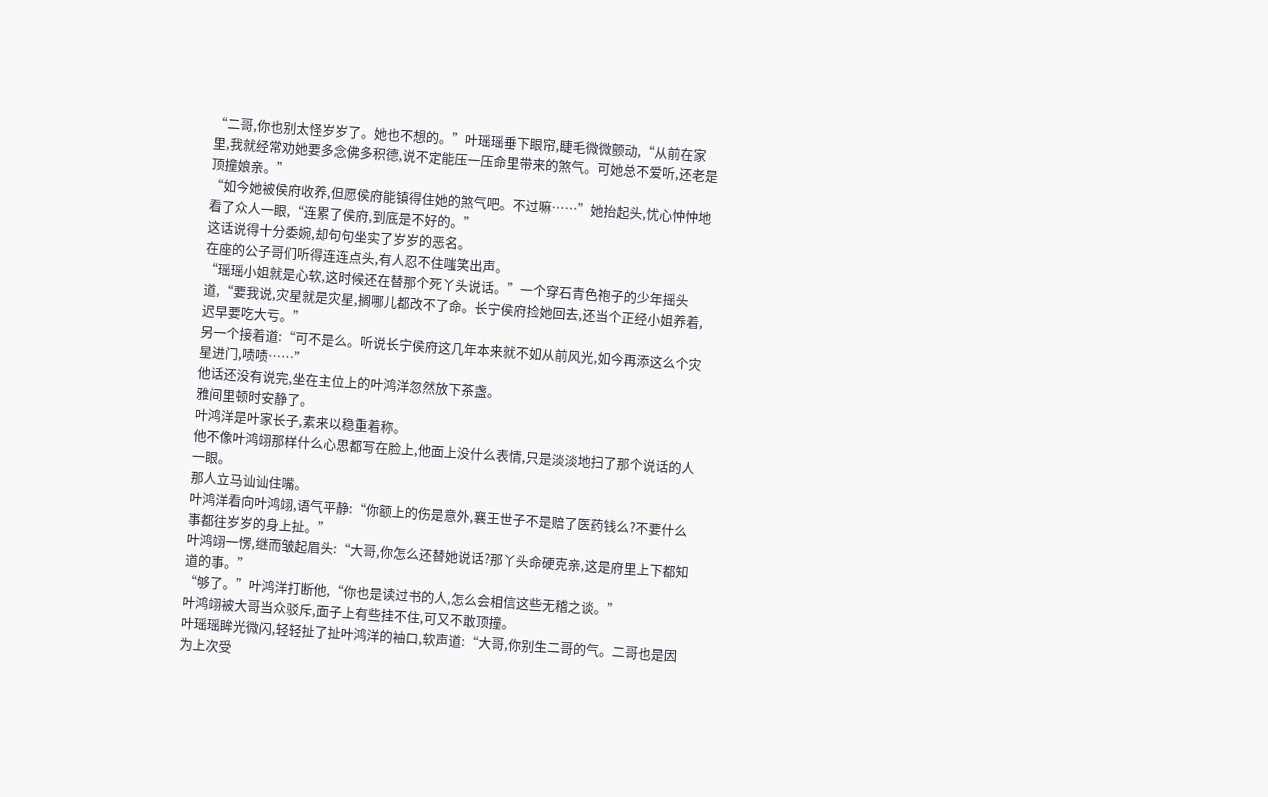“二哥,你也别太怪岁岁了。她也不想的。”叶瑶瑶垂下眼帘,睫毛微微颤动,“从前在家里,我就经常劝她要多念佛多积德,说不定能压一压命里带来的煞气。可她总不爱听,还老是顶撞娘亲。”
“如今她被侯府收养,但愿侯府能镇得住她的煞气吧。不过嘛……”她抬起头,忧心忡忡地看了众人一眼,“连累了侯府,到底是不好的。”
这话说得十分委婉,却句句坐实了岁岁的恶名。
在座的公子哥们听得连连点头,有人忍不住嗤笑出声。
“瑶瑶小姐就是心软,这时候还在替那个死丫头说话。”一个穿石青色袍子的少年摇头道,“要我说,灾星就是灾星,搁哪儿都改不了命。长宁侯府捡她回去,还当个正经小姐养着,迟早要吃大亏。”
另一个接着道:“可不是么。听说长宁侯府这几年本来就不如从前风光,如今再添这么个灾星进门,啧啧……”
他话还没有说完,坐在主位上的叶鸿洋忽然放下茶盏。
雅间里顿时安静了。
叶鸿洋是叶家长子,素来以稳重着称。
他不像叶鸿翊那样什么心思都写在脸上,他面上没什么表情,只是淡淡地扫了那个说话的人一眼。
那人立马讪讪住嘴。
叶鸿洋看向叶鸿翊,语气平静:“你额上的伤是意外,襄王世子不是赔了医药钱么?不要什么事都往岁岁的身上扯。”
叶鸿翊一愣,继而皱起眉头:“大哥,你怎么还替她说话?那丫头命硬克亲,这是府里上下都知道的事。”
“够了。”叶鸿洋打断他,“你也是读过书的人,怎么会相信这些无稽之谈。”
叶鸿翊被大哥当众驳斥,面子上有些挂不住,可又不敢顶撞。
叶瑶瑶眸光微闪,轻轻扯了扯叶鸿洋的袖口,软声道:“大哥,你别生二哥的气。二哥也是因为上次受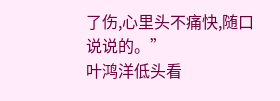了伤,心里头不痛快,随口说说的。”
叶鸿洋低头看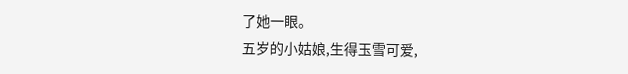了她一眼。
五岁的小姑娘,生得玉雪可爱,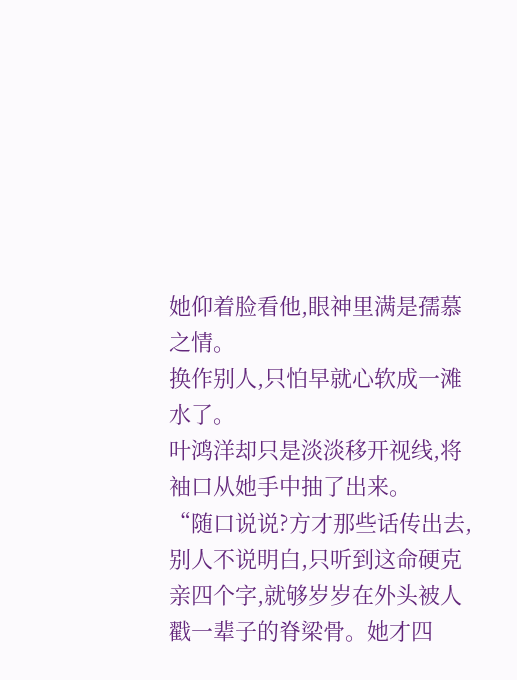她仰着脸看他,眼神里满是孺慕之情。
换作别人,只怕早就心软成一滩水了。
叶鸿洋却只是淡淡移开视线,将袖口从她手中抽了出来。
“随口说说?方才那些话传出去,别人不说明白,只听到这命硬克亲四个字,就够岁岁在外头被人戳一辈子的脊梁骨。她才四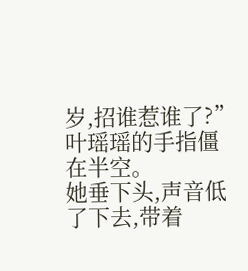岁,招谁惹谁了?”
叶瑶瑶的手指僵在半空。
她垂下头,声音低了下去,带着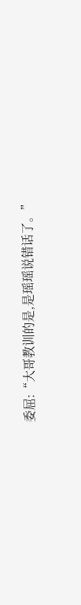委屈:“大哥教训的是,是瑶瑶说错话了。”